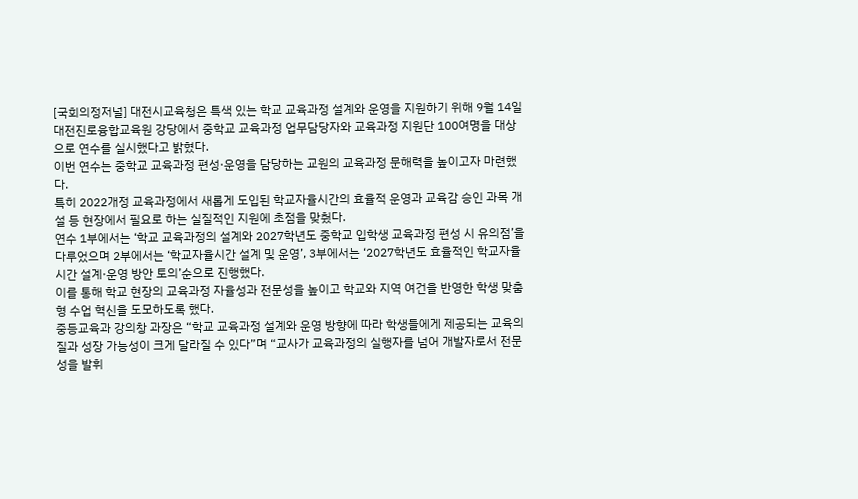[국회의정저널] 대전시교육청은 특색 있는 학교 교육과정 설계와 운영을 지원하기 위해 9월 14일 대전진로융합교육원 강당에서 중학교 교육과정 업무담당자와 교육과정 지원단 100여명을 대상으로 연수를 실시했다고 밝혔다.
이번 연수는 중학교 교육과정 편성·운영을 담당하는 교원의 교육과정 문해력을 높이고자 마련했다.
특히 2022개정 교육과정에서 새롭게 도입된 학교자율시간의 효율적 운영과 교육감 승인 과목 개설 등 현장에서 필요로 하는 실질적인 지원에 초점을 맞췄다.
연수 1부에서는 ‘학교 교육과정의 설계와 2027학년도 중학교 입학생 교육과정 편성 시 유의점’을 다루었으며 2부에서는 ‘학교자율시간 설계 및 운영’, 3부에서는 ‘2027학년도 효율적인 학교자율시간 설계·운영 방안 토의’순으로 진행했다.
이를 통해 학교 현장의 교육과정 자율성과 전문성을 높이고 학교와 지역 여건을 반영한 학생 맞춤형 수업 혁신을 도모하도록 했다.
중등교육과 강의창 과장은 “학교 교육과정 설계와 운영 방향에 따라 학생들에게 제공되는 교육의 질과 성장 가능성이 크게 달라질 수 있다”며 “교사가 교육과정의 실행자를 넘어 개발자로서 전문성을 발휘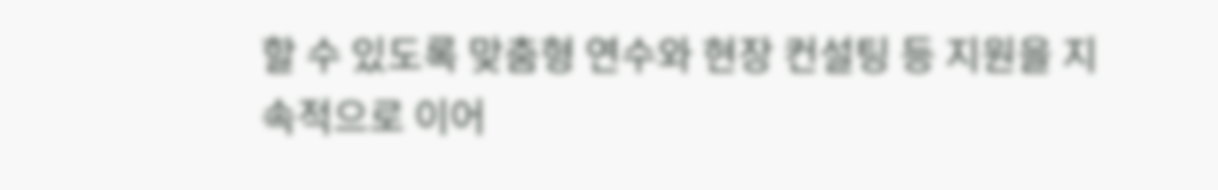할 수 있도록 맞춤형 연수와 현장 컨설팅 등 지원을 지속적으로 이어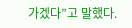가겠다”고 말했다.